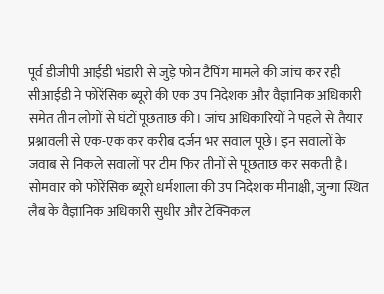पूर्व डीजीपी आईडी भंडारी से जुड़े फोन टैपिंग मामले की जांच कर रही सीआईडी ने फोरेंसिक ब्यूरो की एक उप निदेशक और वैज्ञानिक अधिकारी समेत तीन लोगों से घंटों पूछताछ की। जांच अधिकारियों ने पहले से तैयार प्रश्नावली से एक-एक कर करीब दर्जन भर सवाल पूछे। इन सवालों के जवाब से निकले सवालों पर टीम फिर तीनों से पूछताछ कर सकती है। सोमवार को फोरेंसिक ब्यूरो धर्मशाला की उप निदेशक मीनाक्षी, जुन्गा स्थित लैब के वैज्ञानिक अधिकारी सुधीर और टेक्निकल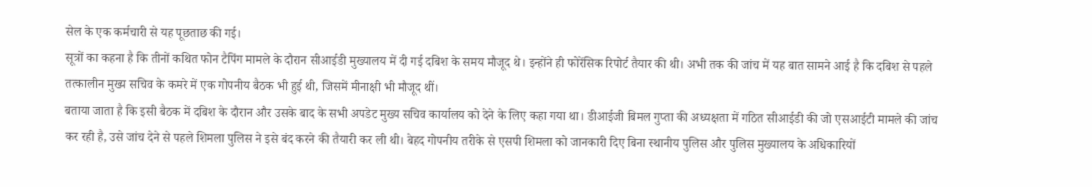सेल के एक कर्मचारी से यह पूछताछ की गई।
सूत्रों का कहना है कि तीनों कथित फोन टैपिंग मामले के दौरान सीआईडी मुख्यालय में दी गई दबिश के समय मौजूद थे। इन्होंने ही फोरेंसिक रिपोर्ट तैयार की थी। अभी तक की जांच में यह बात सामने आई है कि दबिश से पहले तत्कालीन मुख्य सचिव के कमरे में एक गोपनीय बैठक भी हुई थी, जिसमें मीनाक्षी भी मौजूद थीं।
बताया जाता है कि इसी बैठक में दबिश के दौरान और उसके बाद के सभी अपडेट मुख्य सचिव कार्यालय को देने के लिए कहा गया था। डीआईजी बिमल गुप्ता की अध्यक्षता में गठित सीआईडी की जो एसआईटी मामले की जांच कर रही है, उसे जांच देने से पहले शिमला पुलिस ने इसे बंद करने की तैयारी कर ली थी। बेहद गोपनीय तरीके से एसपी शिमला को जानकारी दिए बिना स्थानीय पुलिस और पुलिस मुख्यालय के अधिकारियों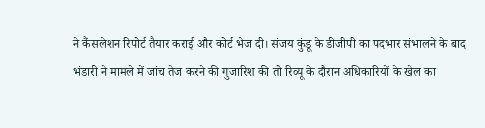ने कैंसलेशन रिपोर्ट तैयार कराई और कोर्ट भेज दी। संजय कुंडू के डीजीपी का पदभार संभालने के बाद भंडारी ने मामले में जांच तेज करने की गुजारिश की तो रिव्यू के दौरान अधिकारियों के खेल का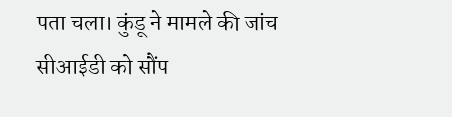पता चला। कुंडू ने मामले की जांच सीआईडी को सौंप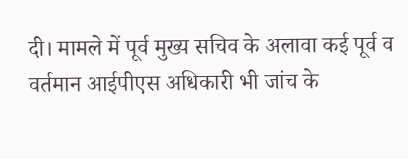दी। मामले में पूर्व मुख्य सचिव के अलावा कई पूर्व व वर्तमान आईपीएस अधिकारी भी जांच के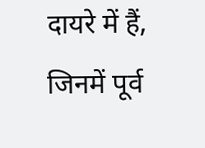दायरे में हैं, जिनमें पूर्व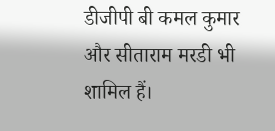डीजीपी बी कमल कुमार और सीताराम मरडी भी शामिल हैं।